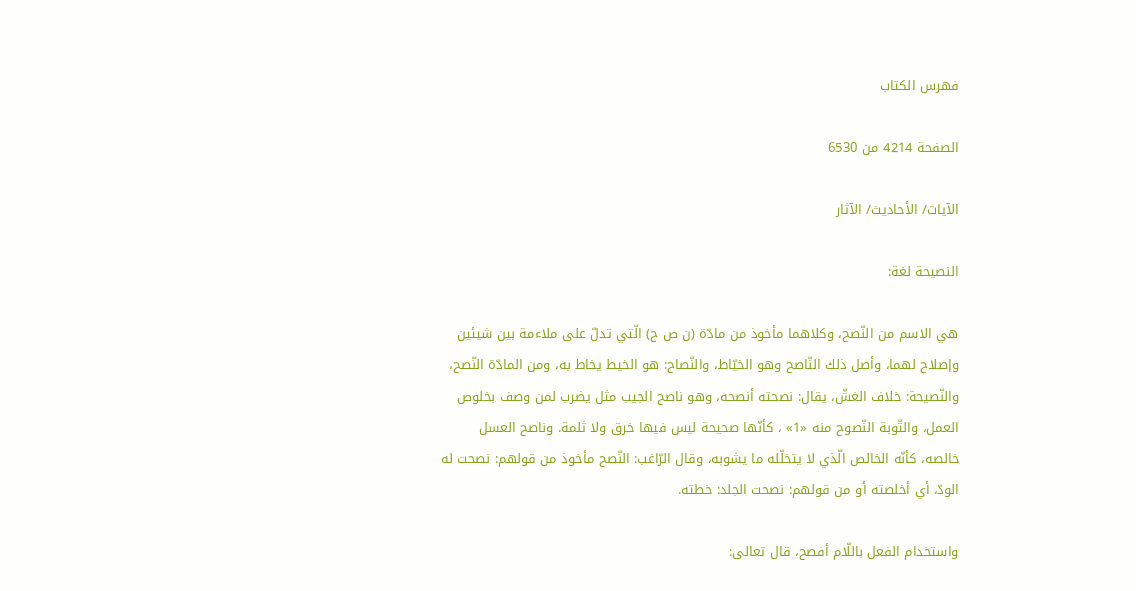فهرس الكتاب

الصفحة 4214 من 6530

الآيات/ الأحاديث/ الآثار

النصيحة لغة:

هي الاسم من النّصح، وكلاهما مأخوذ من مادّة (ن ص ح) الّتي تدلّ على ملاءمة بين شيئين وإصلاح لهما، وأصل ذلك النّاصح وهو الخيّاط، والنّصاح: هو الخيط يخاط به، ومن المادّة النّصح، والنّصيحة: خلاف الغشّ، يقال: نصحته أنصحه، وهو ناصح الجيب مثل يضرب لمن وصف بخلوص العمل، والتّوبة النّصوح منه «1» ، كأنّها صحيحة ليس فيها خرق ولا ثلمة. وناصح العسل خالصه، كأنّه الخالص الّذي لا يتخلّله ما يشوبه، وقال الرّاغب: النّصح مأخوذ من قولهم: نصحت له الودّ، أي أخلصته أو من قولهم: نصحت الجلد: خطته.

واستخدام الفعل باللّام أفصح، قال تعالى: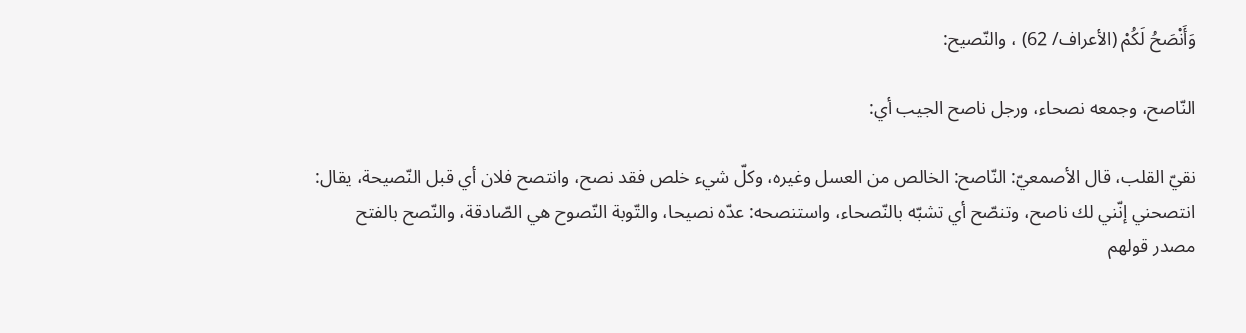وَأَنْصَحُ لَكُمْ (الأعراف/ 62) ، والنّصيح:

النّاصح، وجمعه نصحاء، ورجل ناصح الجيب أي:

نقيّ القلب، قال الأصمعيّ: النّاصح: الخالص من العسل وغيره، وكلّ شيء خلص فقد نصح، وانتصح فلان أي قبل النّصيحة، يقال: انتصحني إنّني لك ناصح، وتنصّح أي تشبّه بالنّصحاء، واستنصحه: عدّه نصيحا، والتّوبة النّصوح هي الصّادقة، والنّصح بالفتح مصدر قولهم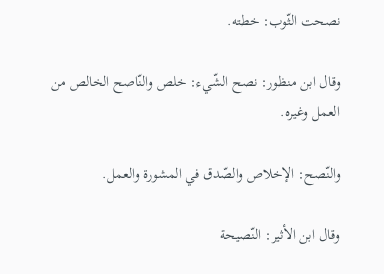نصحت الثّوب: خطته.

وقال ابن منظور: نصح الشّيء: خلص والنّاصح الخالص من العمل وغيره.

والنّصح: الإخلاص والصّدق في المشورة والعمل.

وقال ابن الأثير: النّصيحة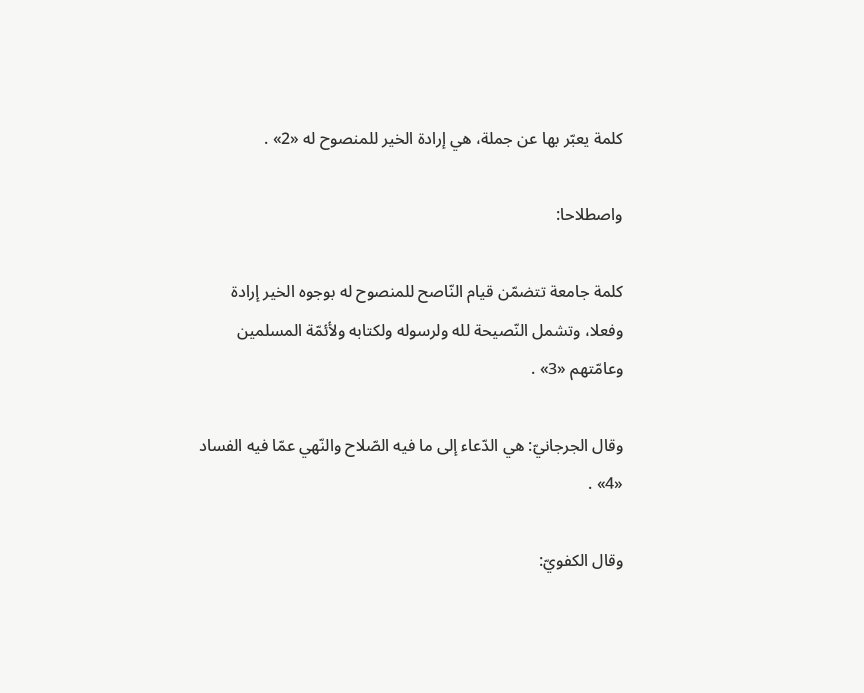كلمة يعبّر بها عن جملة، هي إرادة الخير للمنصوح له «2» .

واصطلاحا:

كلمة جامعة تتضمّن قيام النّاصح للمنصوح له بوجوه الخير إرادة وفعلا، وتشمل النّصيحة لله ولرسوله ولكتابه ولأئمّة المسلمين وعامّتهم «3» .

وقال الجرجانيّ: هي الدّعاء إلى ما فيه الصّلاح والنّهي عمّا فيه الفساد «4» .

وقال الكفويّ: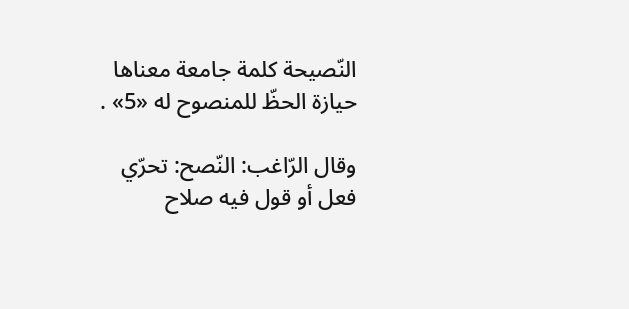النّصيحة كلمة جامعة معناها حيازة الحظّ للمنصوح له «5» .

وقال الرّاغب: النّصح: تحرّي فعل أو قول فيه صلاح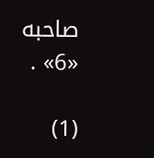صاحبه «6» .

(1)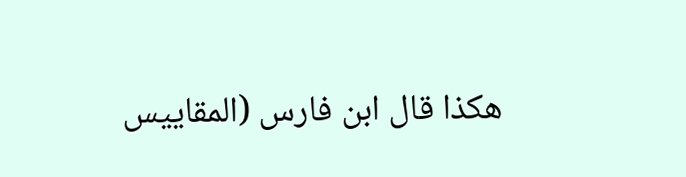هكذا قال ابن فارس (المقاييس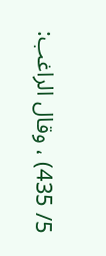5/ 435) ، وقال الراغب: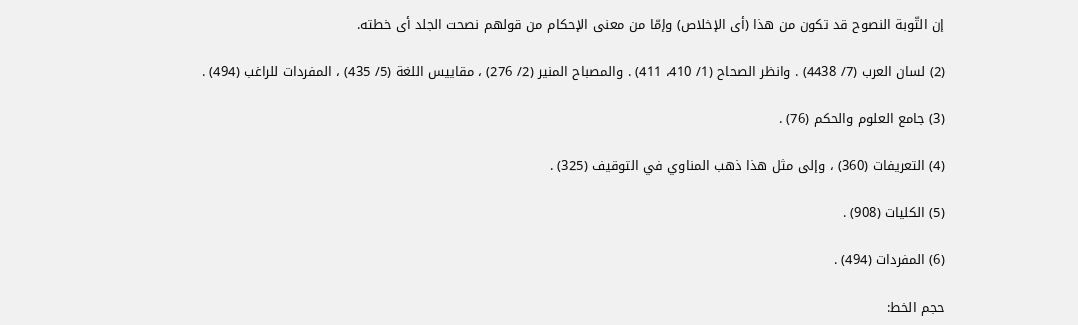إن التّوبة النصوح قد تكون من هذا (أى الإخلاص) وإمّا من معنى الإحكام من قولهم نصحت الجلد أى خطته.

(2) لسان العرب (7/ 4438) . وانظر الصحاح (1/ 410، 411) . والمصباح المنير (2/ 276) ، مقاييس اللغة (5/ 435) ، المفردات للراغب (494) .

(3) جامع العلوم والحكم (76) .

(4) التعريفات (360) ، وإلى مثل هذا ذهب المناوي في التوقيف (325) .

(5) الكليات (908) .

(6) المفردات (494) .

حجم الخط: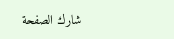شارك الصفحة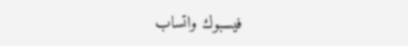فيسبوك واتساب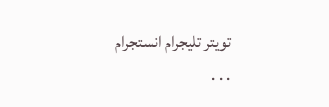تويتر تليجرام انستجرام
. . .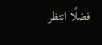فضلًا انتظر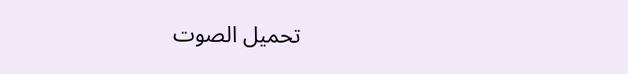تحميل الصوت